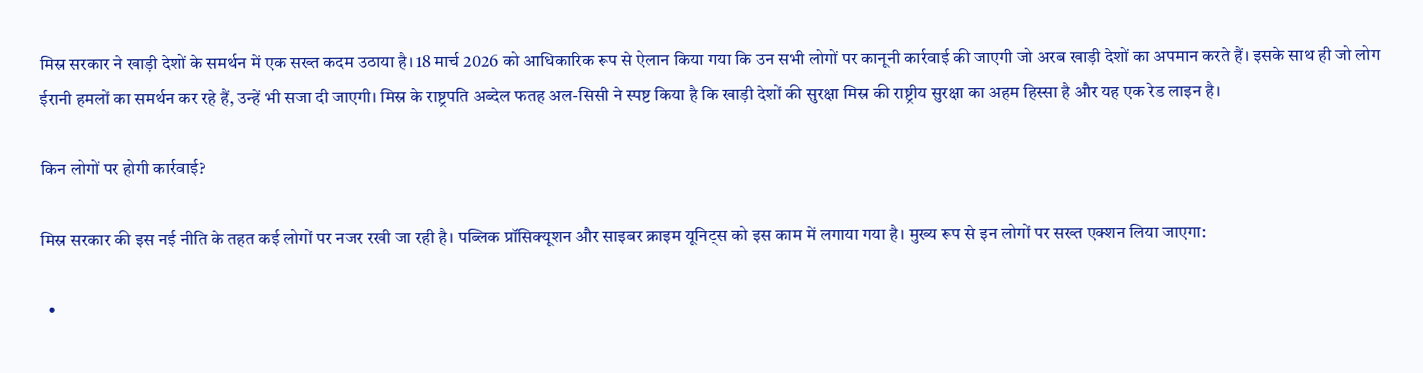मिस्र सरकार ने खाड़ी देशों के समर्थन में एक सख्त कदम उठाया है। 18 मार्च 2026 को आधिकारिक रूप से ऐलान किया गया कि उन सभी लोगों पर कानूनी कार्रवाई की जाएगी जो अरब खाड़ी देशों का अपमान करते हैं। इसके साथ ही जो लोग ईरानी हमलों का समर्थन कर रहे हैं, उन्हें भी सजा दी जाएगी। मिस्र के राष्ट्रपति अब्देल फतह अल-सिसी ने स्पष्ट किया है कि खाड़ी देशों की सुरक्षा मिस्र की राष्ट्रीय सुरक्षा का अहम हिस्सा है और यह एक रेड लाइन है।

किन लोगों पर होगी कार्रवाई?

मिस्र सरकार की इस नई नीति के तहत कई लोगों पर नजर रखी जा रही है। पब्लिक प्रॉसिक्यूशन और साइबर क्राइम यूनिट्स को इस काम में लगाया गया है। मुख्य रूप से इन लोगों पर सख्त एक्शन लिया जाएगा:

  •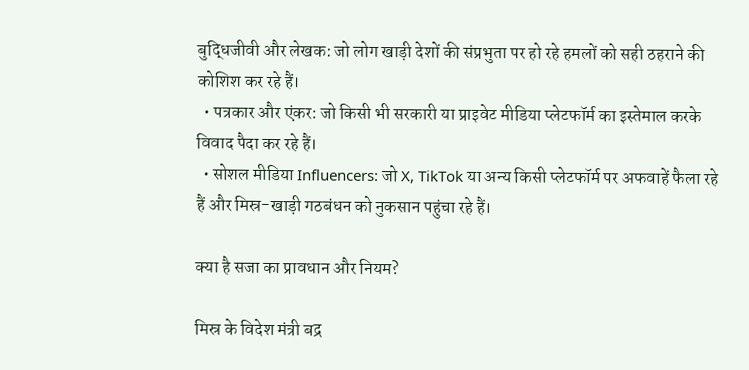बुद्धिजीवी और लेखक: जो लोग खाड़ी देशों की संप्रभुता पर हो रहे हमलों को सही ठहराने की कोशिश कर रहे हैं।
  • पत्रकार और एंकर: जो किसी भी सरकारी या प्राइवेट मीडिया प्लेटफॉर्म का इस्तेमाल करके विवाद पैदा कर रहे हैं।
  • सोशल मीडिया Influencers: जो X, TikTok या अन्य किसी प्लेटफॉर्म पर अफवाहें फैला रहे हैं और मिस्र-खाड़ी गठबंधन को नुकसान पहुंचा रहे हैं।

क्या है सजा का प्रावधान और नियम?

मिस्र के विदेश मंत्री बद्र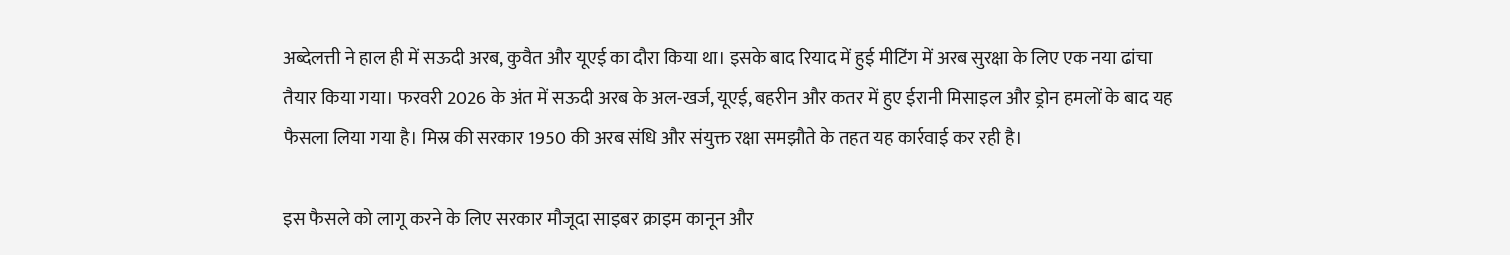अब्देलत्ती ने हाल ही में सऊदी अरब, कुवैत और यूएई का दौरा किया था। इसके बाद रियाद में हुई मीटिंग में अरब सुरक्षा के लिए एक नया ढांचा तैयार किया गया। फरवरी 2026 के अंत में सऊदी अरब के अल-खर्ज, यूएई, बहरीन और कतर में हुए ईरानी मिसाइल और ड्रोन हमलों के बाद यह फैसला लिया गया है। मिस्र की सरकार 1950 की अरब संधि और संयुक्त रक्षा समझौते के तहत यह कार्रवाई कर रही है।

इस फैसले को लागू करने के लिए सरकार मौजूदा साइबर क्राइम कानून और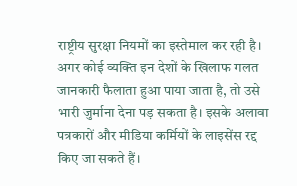राष्ट्रीय सुरक्षा नियमों का इस्तेमाल कर रही है। अगर कोई व्यक्ति इन देशों के खिलाफ गलत जानकारी फैलाता हुआ पाया जाता है, तो उसे भारी जुर्माना देना पड़ सकता है। इसके अलावा पत्रकारों और मीडिया कर्मियों के लाइसेंस रद्द किए जा सकते हैं।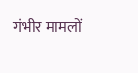गंभीर मामलों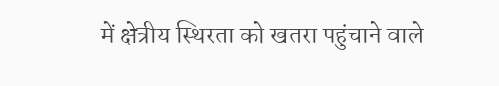में क्षेत्रीय स्थिरता को खतरा पहुंचाने वाले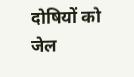दोषियों को जेल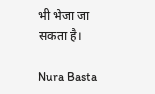भी भेजा जा सकता है।

Nura Basta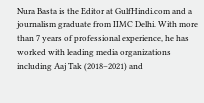Nura Basta is the Editor at GulfHindi.com and a journalism graduate from IIMC Delhi. With more than 7 years of professional experience, he has worked with leading media organizations including Aaj Tak (2018–2021) and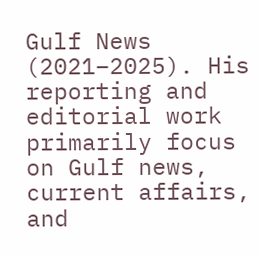Gulf News (2021–2025). His reporting and editorial work primarily focus on Gulf news, current affairs, and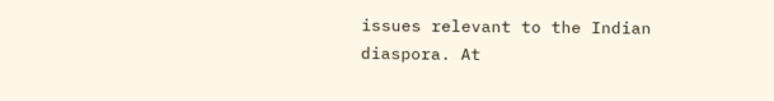issues relevant to the Indian diaspora. At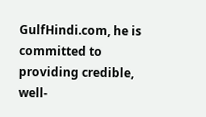GulfHindi.com, he is committed to providing credible, well-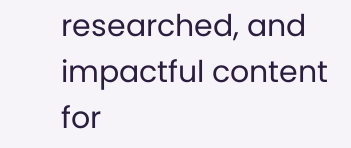researched, and impactful content for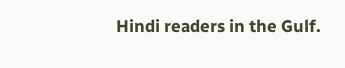Hindi readers in the Gulf.